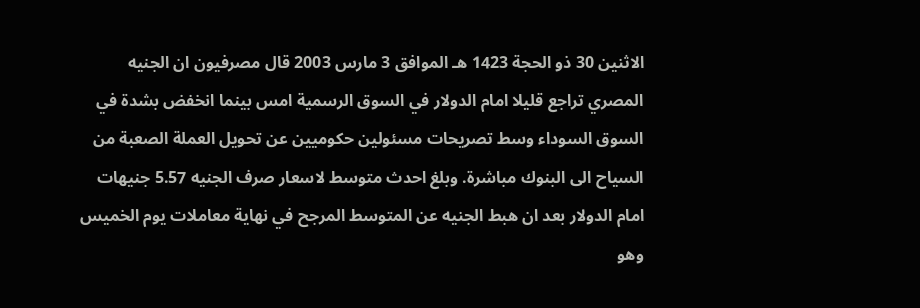الاثنين 30 ذو الحجة 1423 هـ الموافق 3 مارس 2003 قال مصرفيون ان الجنيه المصري تراجع قليلا امام الدولار في السوق الرسمية امس بينما انخفض بشدة في السوق السوداء وسط تصريحات مسئولين حكوميين عن تحويل العملة الصعبة من السياح الى البنوك مباشرة. وبلغ احدث متوسط لاسعار صرف الجنيه 5.57 جنيهات امام الدولار بعد ان هبط الجنيه عن المتوسط المرجح في نهاية معاملات يوم الخميس وهو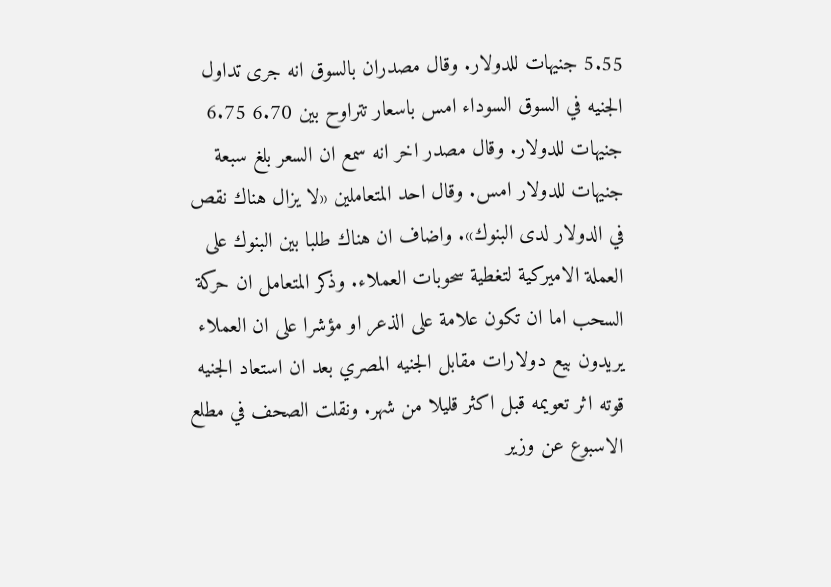5.55 جنيهات للدولار. وقال مصدران بالسوق انه جرى تداول الجنيه في السوق السوداء امس باسعار تتراوح بين 6.70 6.75 جنيهات للدولار. وقال مصدر اخر انه سمع ان السعر بلغ سبعة جنيهات للدولار امس. وقال احد المتعاملين «لا يزال هناك نقص في الدولار لدى البنوك». واضاف ان هناك طلبا بين البنوك على العملة الاميركية لتغطية سحوبات العملاء. وذكر المتعامل ان حركة السحب اما ان تكون علامة على الذعر او مؤشرا على ان العملاء يريدون بيع دولارات مقابل الجنيه المصري بعد ان استعاد الجنيه قوته اثر تعويمه قبل اكثر قليلا من شهر. ونقلت الصحف في مطلع الاسبوع عن وزير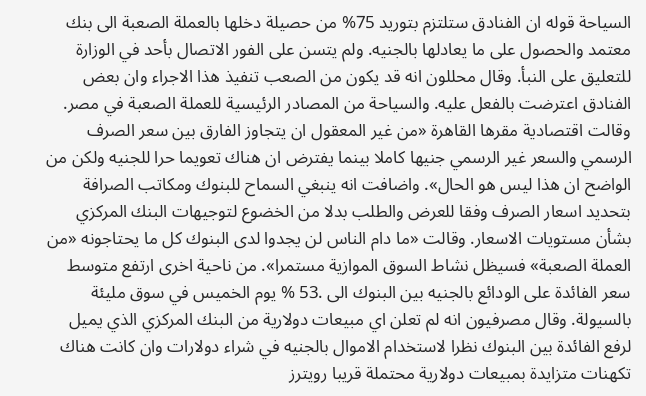السياحة قوله ان الفنادق ستلتزم بتوريد 75% من حصيلة دخلها بالعملة الصعبة الى بنك معتمد والحصول على ما يعادلها بالجنيه. ولم يتسن على الفور الاتصال بأحد في الوزارة للتعليق على النبأ. وقال محللون انه قد يكون من الصعب تنفيذ هذا الاجراء وان بعض الفنادق اعترضت بالفعل عليه. والسياحة من المصادر الرئيسية للعملة الصعبة في مصر. وقالت اقتصادية مقرها القاهرة «من غير المعقول ان يتجاوز الفارق بين سعر الصرف الرسمي والسعر غير الرسمي جنيها كاملا بينما يفترض ان هناك تعويما حرا للجنيه ولكن من الواضح ان هذا ليس هو الحال». واضافت انه ينبغي السماح للبنوك ومكاتب الصرافة بتحديد اسعار الصرف وفقا للعرض والطلب بدلا من الخضوع لتوجيهات البنك المركزي بشأن مستويات الاسعار. وقالت «ما دام الناس لن يجدوا لدى البنوك كل ما يحتاجونه «من العملة الصعبة» فسيظل نشاط السوق الموازية مستمرا». من ناحية اخرى ارتفع متوسط سعر الفائدة على الودائع بالجنيه بين البنوك الى .53 % يوم الخميس في سوق مليئة بالسيولة. وقال مصرفيون انه لم تعلن اي مبيعات دولارية من البنك المركزي الذي يميل لرفع الفائدة بين البنوك نظرا لاستخدام الاموال بالجنيه في شراء دولارات وان كانت هناك تكهنات متزايدة بمبيعات دولارية محتملة قريبا رويترز